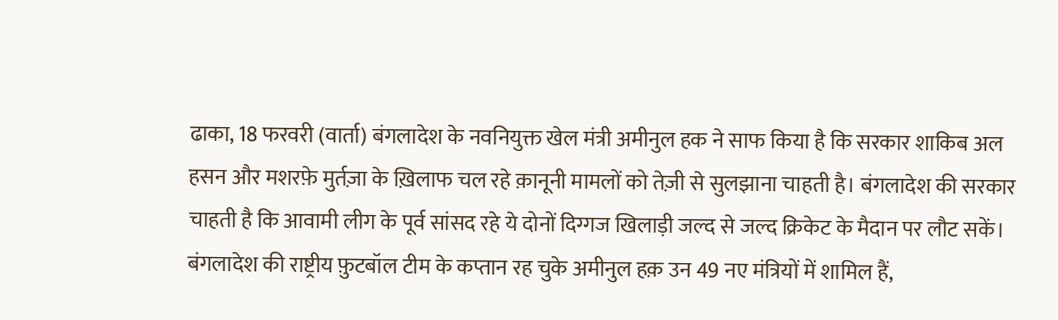ढाका, 18 फरवरी (वार्ता) बंगलादेश के नवनियुक्त खेल मंत्री अमीनुल हक ने साफ किया है कि सरकार शाकिब अल हसन और मशरफ़े मुर्तज़ा के ख़िलाफ चल रहे क़ानूनी मामलों को तेज़ी से सुलझाना चाहती है। बंगलादेश की सरकार चाहती है कि आवामी लीग के पूर्व सांसद रहे ये दोनों दिग्गज खिलाड़ी जल्द से जल्द क्रिकेट के मैदान पर लौट सकें। बंगलादेश की राष्ट्रीय फ़ुटबॉल टीम के कप्तान रह चुके अमीनुल हक़ उन 49 नए मंत्रियों में शामिल हैं,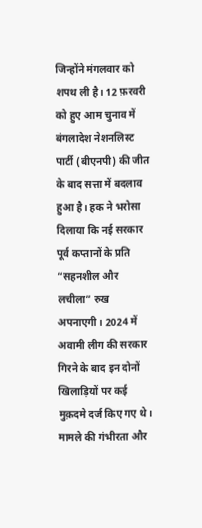जिन्होंने मंगलवार को शपथ ली है। 12 फ़रवरी को हुए आम चुनाव में बंगलादेश नेशनलिस्ट पार्टी (बीएनपी) की जीत के बाद सत्ता में बदलाव हुआ है। हक ने भरोसा दिलाया कि नई सरकार पूर्व कप्तानों के प्रति “सहनशील और लचीला” रुख अपनाएगी। 2024 में अवामी लीग की सरकार गिरने के बाद इन दोनों खिलाड़ियों पर कई मुक़दमे दर्ज किए गए थे।
मामले की गंभीरता और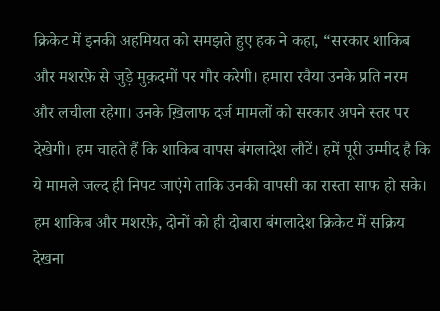क्रिकेट में इनकी अहमियत को समझते हुए हक ने कहा, “सरकार शाकिब और मशरफ़े से जुड़े मुक़दमों पर गौर करेगी। हमारा रवैया उनके प्रति नरम और लचीला रहेगा। उनके ख़िलाफ दर्ज मामलों को सरकार अपने स्तर पर देखेगी। हम चाहते हैं कि शाकिब वापस बंगलादेश लौटें। हमें पूरी उम्मीद है कि ये मामले जल्द ही निपट जाएंगे ताकि उनकी वापसी का रास्ता साफ हो सके। हम शाकिब और मशरफ़े, दोनों को ही दोबारा बंगलादेश क्रिकेट में सक्रिय देखना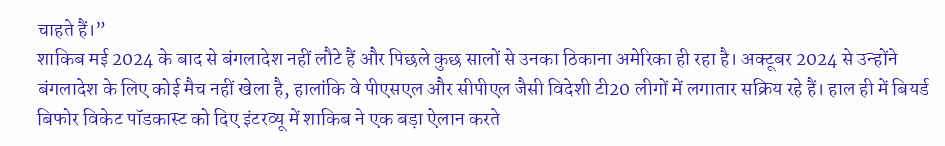चाहते हैं।”
शाकिब मई 2024 के बाद से बंगलादेश नहीं लौटे हैं और पिछले कुछ सालों से उनका ठिकाना अमेरिका ही रहा है। अक्टूबर 2024 से उन्होंने बंगलादेश के लिए कोई मैच नहीं खेला है, हालांकि वे पीएसएल और सीपीएल जैसी विदेशी टी20 लीगों में लगातार सक्रिय रहे हैं। हाल ही में बियर्ड बिफोर विकेट पॉडकास्ट को दिए इंटरव्यू में शाकिब ने एक बड़ा ऐलान करते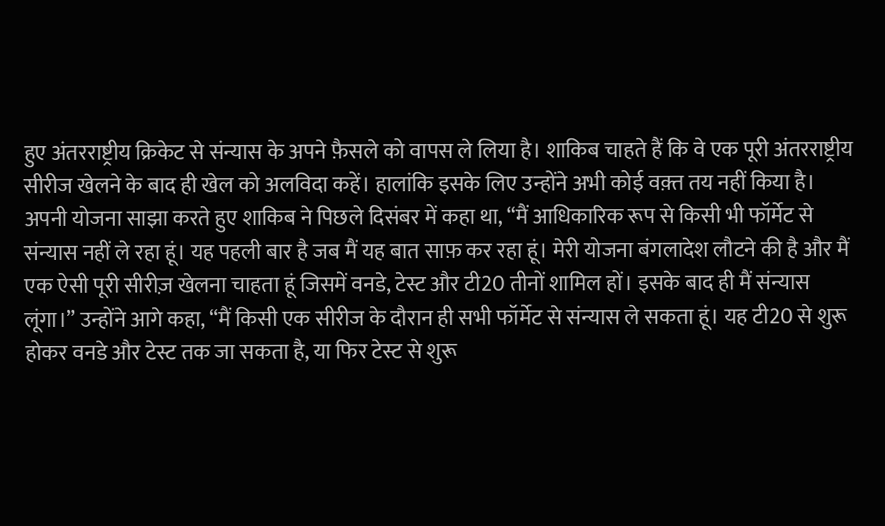हुए अंतरराष्ट्रीय क्रिकेट से संन्यास के अपने फ़ैसले को वापस ले लिया है। शाकिब चाहते हैं कि वे एक पूरी अंतरराष्ट्रीय सीरीज खेलने के बाद ही खेल को अलविदा कहें। हालांकि इसके लिए उन्होंने अभी कोई वक़्त तय नहीं किया है।
अपनी योजना साझा करते हुए शाकिब ने पिछले दिसंबर में कहा था, “मैं आधिकारिक रूप से किसी भी फॉर्मेट से संन्यास नहीं ले रहा हूं। यह पहली बार है जब मैं यह बात साफ़ कर रहा हूं। मेरी योजना बंगलादेश लौटने की है और मैं एक ऐसी पूरी सीरीज़ खेलना चाहता हूं जिसमें वनडे, टेस्ट और टी20 तीनों शामिल हों। इसके बाद ही मैं संन्यास लूंगा।” उन्होंने आगे कहा, “मैं किसी एक सीरीज के दौरान ही सभी फॉर्मेट से संन्यास ले सकता हूं। यह टी20 से शुरू होकर वनडे और टेस्ट तक जा सकता है, या फिर टेस्ट से शुरू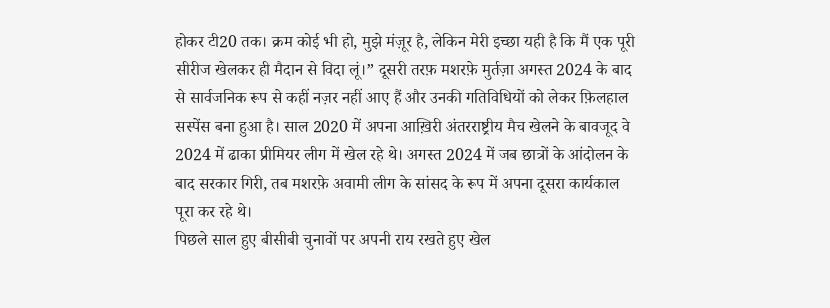होकर टी20 तक। क्रम कोई भी हो, मुझे मंज़ूर है, लेकिन मेरी इच्छा यही है कि मैं एक पूरी सीरीज खेलकर ही मैदान से विदा लूं।” दूसरी तरफ़ मशरफ़े मुर्तज़ा अगस्त 2024 के बाद से सार्वजनिक रूप से कहीं नज़र नहीं आए हैं और उनकी गतिविधियों को लेकर फ़िलहाल सस्पेंस बना हुआ है। साल 2020 में अपना आख़िरी अंतरराष्ट्रीय मैच खेलने के बावजूद वे 2024 में ढाका प्रीमियर लीग में खेल रहे थे। अगस्त 2024 में जब छात्रों के आंदोलन के बाद सरकार गिरी, तब मशरफ़े अवामी लीग के सांसद के रूप में अपना दूसरा कार्यकाल पूरा कर रहे थे।
पिछले साल हुए बीसीबी चुनावों पर अपनी राय रखते हुए खेल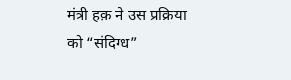मंत्री हक़ ने उस प्रक्रिया को “संदिग्ध”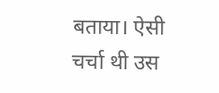बताया। ऐसी चर्चा थी उस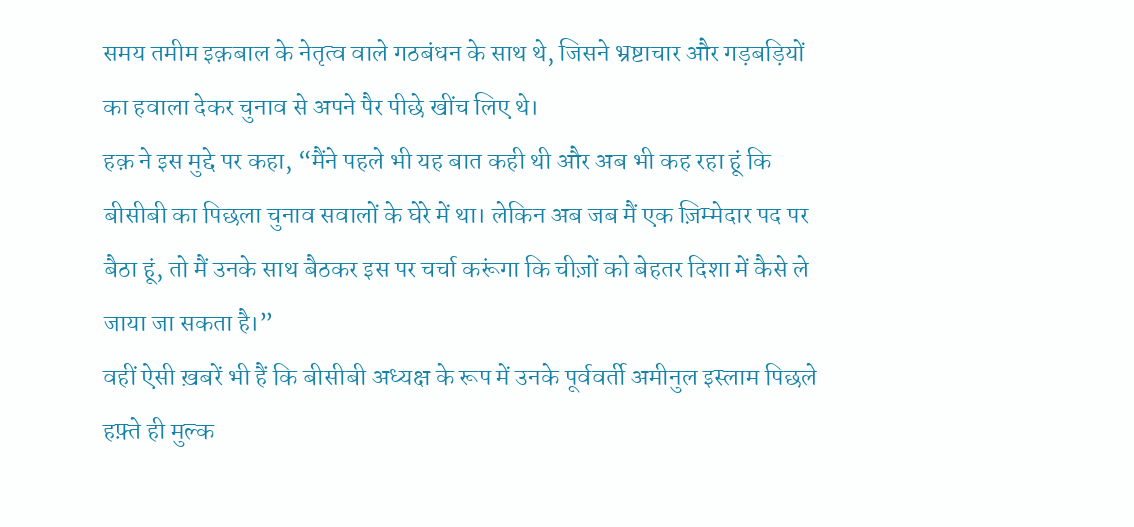समय तमीम इक़बाल के नेतृत्व वाले गठबंधन के साथ थे, जिसने भ्रष्टाचार और गड़बड़ियों का हवाला देकर चुनाव से अपने पैर पीछे खींच लिए थे।
हक़ ने इस मुद्दे पर कहा, “मैंने पहले भी यह बात कही थी और अब भी कह रहा हूं कि बीसीबी का पिछला चुनाव सवालों के घेरे में था। लेकिन अब जब मैं एक ज़िम्मेदार पद पर बैठा हूं, तो मैं उनके साथ बैठकर इस पर चर्चा करूंगा कि चीज़ों को बेहतर दिशा में कैसे ले जाया जा सकता है।”
वहीं ऐसी ख़बरें भी हैं कि बीसीबी अध्यक्ष के रूप में उनके पूर्ववर्ती अमीनुल इस्लाम पिछले हफ़्ते ही मुल्क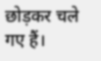छोड़कर चले गए हैं।